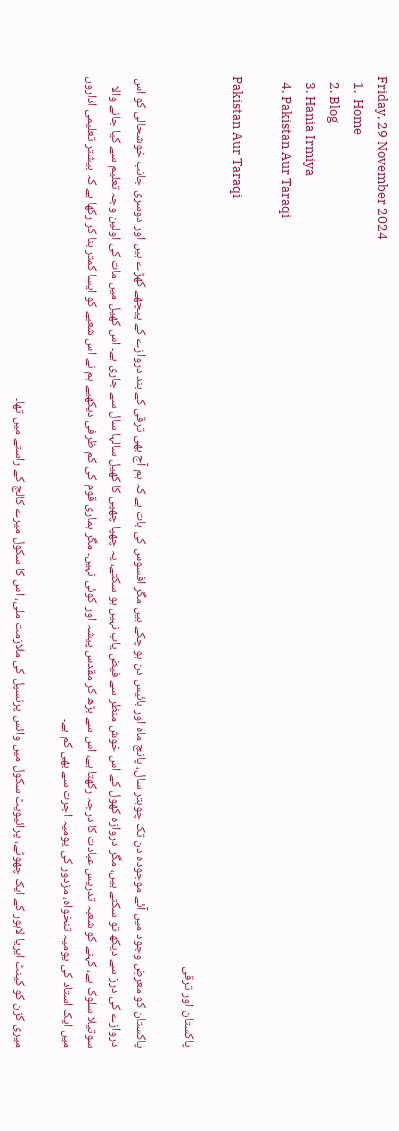Friday, 29 November 2024
  1.  Home
  2. Blog
  3. Hania Irmiya
  4. Pakistan Aur Taraqi

Pakistan Aur Taraqi

پاکستان اور ترقی

پاکستان کو معرضِ وجود میں آئے موجودہ دن تک چوہتر سال، پانچ ماہ اور بائیس دن ہو چکے ہیں مگر افسوس کی بات ہے کہ ہم آج بھی ترقی کے بند دروازے کے پیچھے کھڑے ہیں اور دوسری جانب خوشحالی کو اس دروازے کی درز سے دیکھ تو سکتے ہیں، مگر دروازہ کھول کے اس خوش منظر سے فیض یاب نہیں ہو سکتے، یہ چھپا چھپی کا کھیل سالہا سال سے جاری ہے۔ اس کھیل میں مات کی اولین وجہ تعلیم سے کیا جانے والا سوتیلا سلوک ہے، کہنے کو شعبہ تدریس عبادت کا درجہ رکھتا ہے، اس سے بڑھ کر مقدس پیشہ اور کوئی نہیں۔ مگر ہماری قوم کی کم ظرفی دیکھیے ہم نے اس شعبے کو ایسا کمتر بنا کر رکھا ہے کہ بیشتر تعلیمی اداروں میں ایک استاد کی یومیہ تنخواہ، مزدور کی یومیہ اجرت سے بھی کم ہے۔

میری کزن کو کینٹ ایریا لاہور کے ایک چھوٹے، پرائیویٹ سکول میں وائس پرنسپل کی ملازمت ملی، اس کا سکول میرے کالج کے راستے میں تھا۔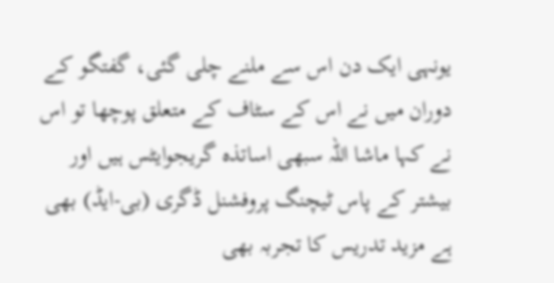یونہی ایک دن اس سے ملنے چلی گئی، گفتگو کے دوران میں نے اس کے سٹاف کے متعلق پوچھا تو اس نے کہا ماشا اللہ سبھی اساتذہ گریجوایٹس ہیں اور بیشتر کے پاس ٹیچنگ پروفشنل ڈگری (بی-ایڈ) بھی ہے مزید تدریس کا تجربہ بھی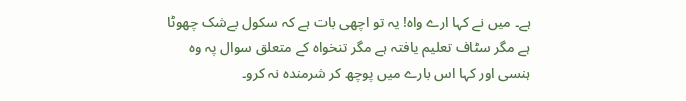ہے۔ میں نے کہا ارے واہ! یہ تو اچھی بات ہے کہ سکول بےشک چھوٹا ہے مگر سٹاف تعلیم یافتہ ہے مگر تنخواہ کے متعلق سوال پہ وہ ہنسی اور کہا اس بارے میں پوچھ کر شرمندہ نہ کرو۔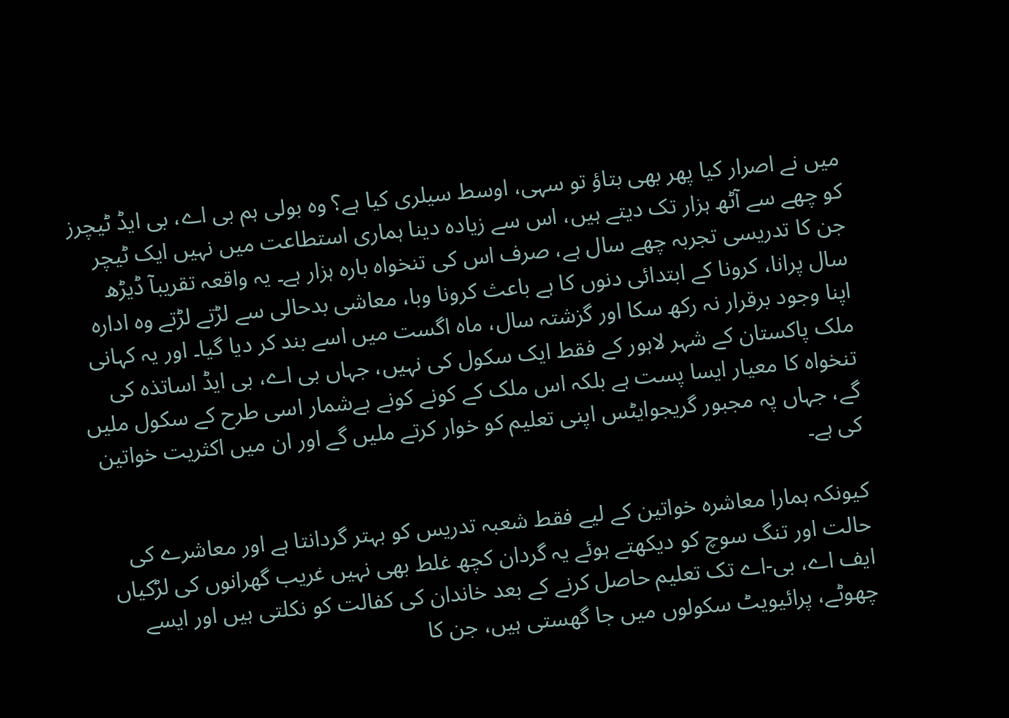میں نے اصرار کیا پھر بھی بتاؤ تو سہی، اوسط سیلری کیا ہے؟ وہ بولی ہم بی اے، بی ایڈ ٹیچرز کو چھے سے آٹھ ہزار تک دیتے ہیں، اس سے زیادہ دینا ہماری استطاعت میں نہیں ایک ٹیچر جن کا تدریسی تجربہ چھے سال ہے، صرف اس کی تنخواہ بارہ ہزار ہے۔ یہ واقعہ تقریبآ ڈیڑھ سال پرانا، کرونا کے ابتدائی دنوں کا ہے باعث کرونا وبا، معاشی بدحالی سے لڑتے لڑتے وہ ادارہ اپنا وجود برقرار نہ رکھ سکا اور گزشتہ سال، ماہ اگست میں اسے بند کر دیا گیا۔ اور یہ کہانی ملک پاکستان کے شہر لاہور کے فقط ایک سکول کی نہیں، جہاں بی اے، بی ایڈ اساتذہ کی تنخواہ کا معیار ایسا پست ہے بلکہ اس ملک کے کونے کونے بےشمار اسی طرح کے سکول ملیں گے، جہاں پہ مجبور گریجوایٹس اپنی تعلیم کو خوار کرتے ملیں گے اور ان میں اکثریت خواتین کی ہے۔

کیونکہ ہمارا معاشرہ خواتین کے لیے فقط شعبہ تدریس کو بہتر گردانتا ہے اور معاشرے کی حالت اور تنگ سوچ کو دیکھتے ہوئے یہ گردان کچھ غلط بھی نہیں غریب گھرانوں کی لڑکیاں ایف اے، بی-اے تک تعلیم حاصل کرنے کے بعد خاندان کی کفالت کو نکلتی ہیں اور ایسے چھوٹے، پرائیویٹ سکولوں میں جا گھستی ہیں، جن کا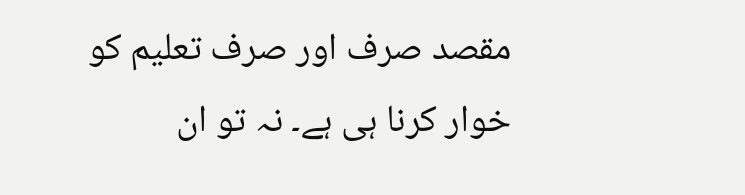مقصد صرف اور صرف تعلیم کو خوار کرنا ہی ہے۔ نہ تو ان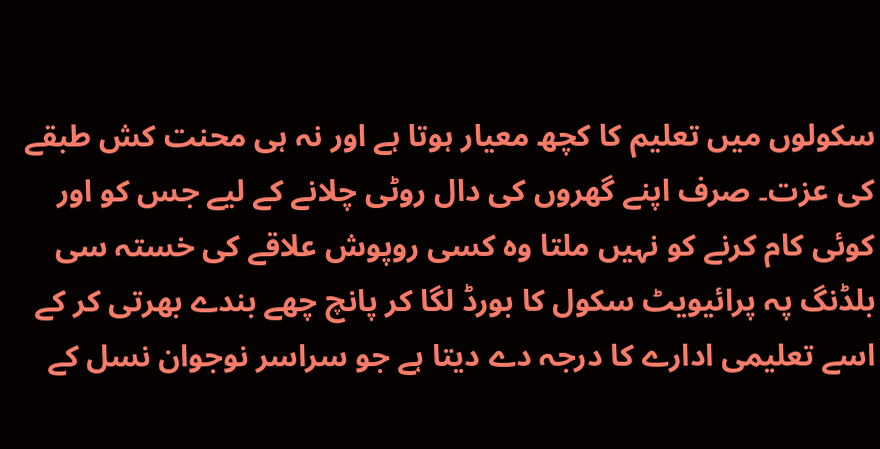سکولوں میں تعلیم کا کچھ معیار ہوتا ہے اور نہ ہی محنت کش طبقے کی عزت۔ صرف اپنے گھروں کی دال روٹی چلانے کے لیے جس کو اور کوئی کام کرنے کو نہیں ملتا وہ کسی روپوش علاقے کی خستہ سی بلڈنگ پہ پرائیویٹ سکول کا بورڈ لگا کر پانچ چھے بندے بھرتی کر کے اسے تعلیمی ادارے کا درجہ دے دیتا ہے جو سراسر نوجوان نسل کے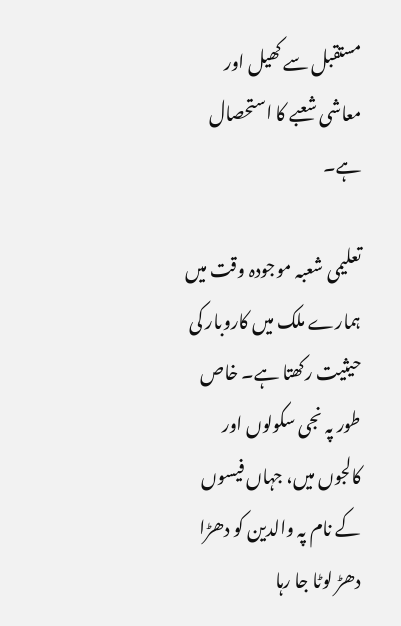مستقبل سے کھیل اور معاشی شعبے کا استحصال ہے۔

تعلیمی شعبہ موجودہ وقت میں ہمارے ملک میں کاروبار کی حیثیت رکھتا ہے۔ خاص طور پہ نجی سکولوں اور کالجوں میں، جہاں فیسوں کے نام پہ والدین کو دھڑا دھڑ لوٹا جا رہا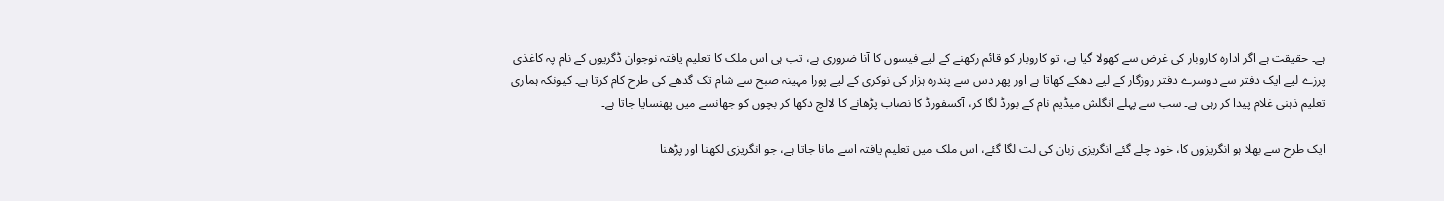ہے۔ حقیقت ہے اگر ادارہ کاروبار کی غرض سے کھولا گیا ہے، تو کاروبار کو قائم رکھنے کے لیے فیسوں کا آنا ضروری ہے، تب ہی اس ملک کا تعلیم یافتہ نوجوان ڈگریوں کے نام پہ کاغذی پرزے لیے ایک دفتر سے دوسرے دفتر روزگار کے لیے دھکے کھاتا ہے اور پھر دس سے پندرہ ہزار کی نوکری کے لیے پورا مہینہ صبح سے شام تک گدھے کی طرح کام کرتا ہے۔ کیونکہ ہماری تعلیم ذہنی غلام پیدا کر رہی ہے۔ سب سے پہلے انگلش میڈیم نام کے بورڈ لگا کر، آکسفورڈ کا نصاب پڑھانے کا لالچ دکھا کر بچوں کو جھانسے میں پھنسایا جاتا ہے۔

ایک طرح سے بھلا ہو انگریزوں کا، خود چلے گئے انگریزی زبان کی لت لگا گئے، اس ملک میں تعلیم یافتہ اسے مانا جاتا ہے، جو انگریزی لکھنا اور پڑھنا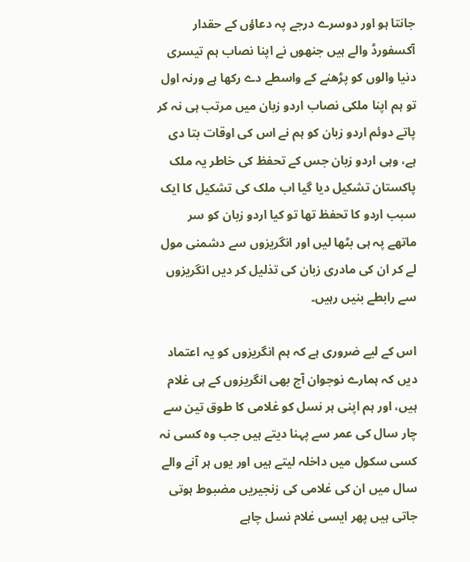جانتا ہو اور دوسرے درجے پہ دعاؤں کے حقدار آکسفورڈ والے ہیں جنھوں نے اپنا نصاب ہم تیسری دنیا والوں کو پڑھنے کے واسطے دے رکھا ہے ورنہ اول تو ہم اپنا ملکی نصاب اردو زبان میں مرتب ہی نہ کر پاتے دوئم اردو زبان کو ہم نے اس کی اوقات بتا دی ہے، وہی اردو زبان جس کے تحفظ کی خاطر یہ ملک پاکستان تشکیل دیا گیا اب ملک کی تشکیل کا ایک سبب اردو کا تحفظ تھا تو کیا اردو زبان کو سر ماتھے پہ ہی بٹھا لیں اور انگریزوں سے دشمنی مول لے کر ان کی مادری زبان کی تذلیل کر دیں انگریزوں سے رابطے بنیں رہیں۔

اس کے لیے ضروری ہے کہ ہم انگریزوں کو یہ اعتماد دیں کہ ہمارے نوجوان آج بھی انگریزوں کے ہی غلام ہیں، اور ہم اپنی ہر نسل کو غلامی کا طوق تین سے چار سال کی عمر سے پہنا دیتے ہیں جب وہ کسی نہ کسی سکول میں داخلہ لیتے ہیں اور یوں ہر آنے والے سال میں ان کی غلامی کی زنجیریں مضبوط ہوتی جاتی ہیں پھر ایسی غلام نسل چاہے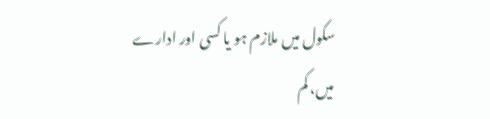سکول میں ملازم ہو یا کسی اور ادارے میں، کم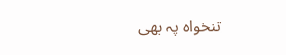تنخواہ پہ بھی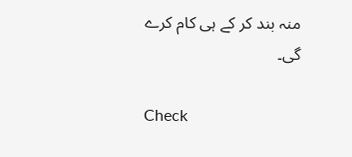منہ بند کر کے ہی کام کرے گی۔

Check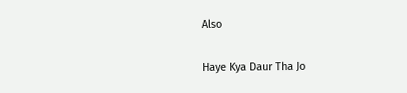Also

Haye Kya Daur Tha Jo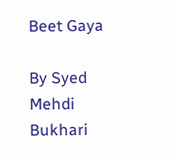Beet Gaya

By Syed Mehdi Bukhari